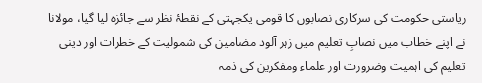ریاستی حکومت کی سرکاری نصابوں کا قومی یکجہتی کے نقطۂ نظر سے جائزہ لیا گیا، مولانا نے اپنے خطاب میں نصابِ تعلیم میں زہر آلود مضامین کی شمولیت کے خطرات اور دینی تعلیم کی اہمیت وضرورت اور علماء ومفکرین کی ذمہ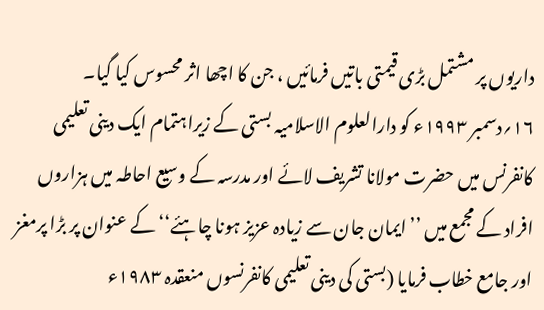داریوں پر مشتمل بڑی قیمتی باتیں فرمائیں ، جن کا اچھا اثر محسوس کیا گیا۔
۱۶؍دسمبر ۱۹۹۳ء کو دارالعلوم الاسلامیہ بستی کے زیراہتمام ایک دینی تعلیمی کانفرنس میں حضرت مولانا تشریف لائے اور مدرسہ کے وسیع احاطہ میں ہزاروں افراد کے مجمع میں ’’ایمان جان سے زیادہ عزیز ہونا چاہئے‘‘ کے عنوان پر بڑا پرمغز اور جامع خطاب فرمایا (بستی کی دینی تعلیمی کانفرنسوں منعقدہ ۱۹۸۳ء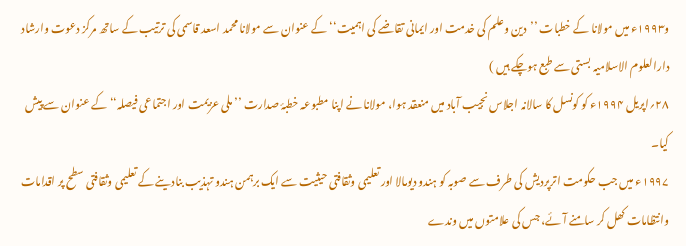و۱۹۹۳ء میں مولانا کے خطبات ’’دین وعلم کی خدمت اور ایمانی تقاضے کی اہمیت‘‘ کے عنوان سے مولانا محمد اسعد قاسمی کی ترتیب کے ساتھ مرکز دعوت وارشاد دارالعلوم الاسلامیہ بستی سے طبع ہوچکے ہیں )
۲۸؍اپریل ۱۹۹۴ء کو کونسل کا سالانہ اجلاس نجیب آباد میں منعقد ہوا، مولانا نے اپنا مطبوعہ خطبۂ صدارت ’’ملی عزیمت اور اجتماعی فیصلہ‘‘ کے عنوان سے پیش کیا۔
۱۹۹۷ء میں جب حکومت اترپردیش کی طرف سے صوبہ کو ہندو دیومالا اور تعلیمی وثقافتی حیثیت سے ایک برہمن ہندو تہذیب بنادینے کے تعلیمی وثقافتی سطح پر اقدامات وانتظامات کھل کر سامنے آئے، جس کی علامتوں میں وندے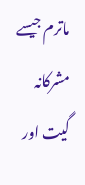ماترم جیسے مشرکانہ گیت اور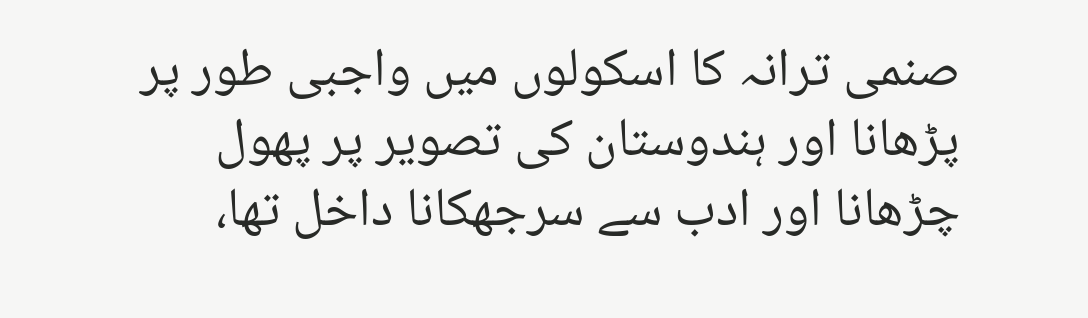صنمی ترانہ کا اسکولوں میں واجبی طور پر پڑھانا اور ہندوستان کی تصویر پر پھول چڑھانا اور ادب سے سرجھکانا داخل تھا،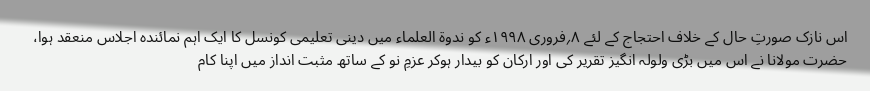اس نازک صورتِ حال کے خلاف احتجاج کے لئے ۸؍فروری ۱۹۹۸ء کو ندوۃ العلماء میں دینی تعلیمی کونسل کا ایک اہم نمائندہ اجلاس منعقد ہوا، حضرت مولانا نے اس میں بڑی ولولہ انگیز تقریر کی اور ارکان کو بیدار ہوکر عزمِ نو کے ساتھ مثبت انداز میں اپنا کام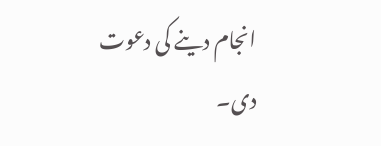انجام دینے کی دعوت دی۔